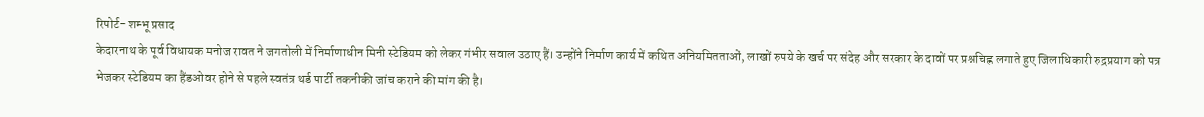रिपोर्ट- शम्भू प्रसाद
केदारनाथ के पूर्व विधायक मनोज रावत ने जगतोली में निर्माणाधीन मिनी स्टेडियम को लेकर गंभीर सवाल उठाए हैं। उन्होंने निर्माण कार्य में कथित अनियमितताओं, लाखों रुपये के खर्च पर संदेह और सरकार के दावों पर प्रश्नचिह्न लगाते हुए जिलाधिकारी रुद्रप्रयाग को पत्र भेजकर स्टेडियम का हैंडओवर होने से पहले स्वतंत्र थर्ड पार्टी तकनीकी जांच कराने की मांग की है।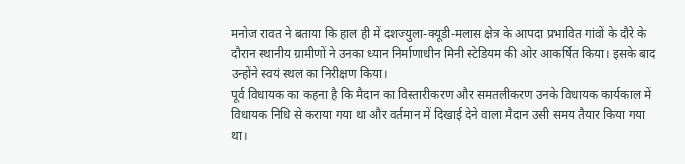मनोज रावत ने बताया कि हाल ही में दशज्युला-क्यूडी-मलास क्षेत्र के आपदा प्रभावित गांवों के दौरे के दौरान स्थानीय ग्रामीणों ने उनका ध्यान निर्माणाधीन मिनी स्टेडियम की ओर आकर्षित किया। इसके बाद उन्होंने स्वयं स्थल का निरीक्षण किया।
पूर्व विधायक का कहना है कि मैदान का विस्तारीकरण और समतलीकरण उनके विधायक कार्यकाल में विधायक निधि से कराया गया था और वर्तमान में दिखाई देने वाला मैदान उसी समय तैयार किया गया था।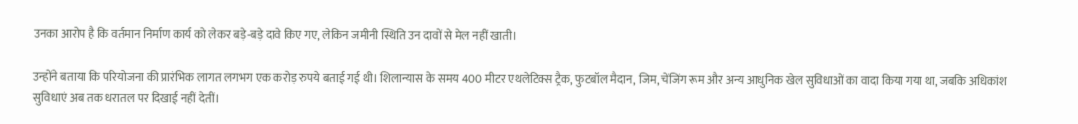उनका आरोप है कि वर्तमान निर्माण कार्य को लेकर बड़े-बड़े दावे किए गए, लेकिन जमीनी स्थिति उन दावों से मेल नहीं खाती।

उन्होंने बताया कि परियोजना की प्रारंभिक लागत लगभग एक करोड़ रुपये बताई गई थी। शिलान्यास के समय 400 मीटर एथलेटिक्स ट्रैक, फुटबॉल मैदान, जिम, चेंजिंग रूम और अन्य आधुनिक खेल सुविधाओं का वादा किया गया था, जबकि अधिकांश सुविधाएं अब तक धरातल पर दिखाई नहीं देतीं।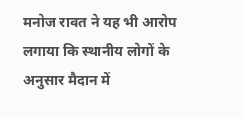मनोज रावत ने यह भी आरोप लगाया कि स्थानीय लोगों के अनुसार मैदान में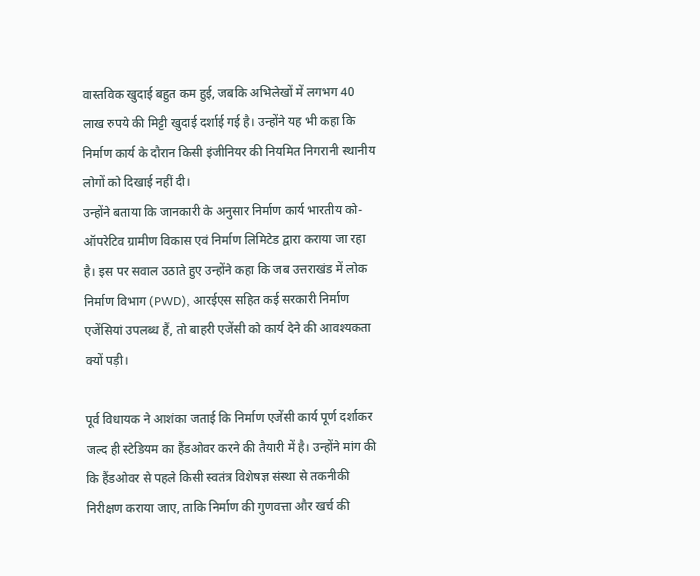वास्तविक खुदाई बहुत कम हुई, जबकि अभिलेखों में लगभग 40 लाख रुपये की मिट्टी खुदाई दर्शाई गई है। उन्होंने यह भी कहा कि निर्माण कार्य के दौरान किसी इंजीनियर की नियमित निगरानी स्थानीय लोगों को दिखाई नहीं दी।
उन्होंने बताया कि जानकारी के अनुसार निर्माण कार्य भारतीय को-ऑपरेटिव ग्रामीण विकास एवं निर्माण लिमिटेड द्वारा कराया जा रहा है। इस पर सवाल उठाते हुए उन्होंने कहा कि जब उत्तराखंड में लोक निर्माण विभाग (PWD), आरईएस सहित कई सरकारी निर्माण एजेंसियां उपलब्ध हैं, तो बाहरी एजेंसी को कार्य देने की आवश्यकता क्यों पड़ी।

पूर्व विधायक ने आशंका जताई कि निर्माण एजेंसी कार्य पूर्ण दर्शाकर जल्द ही स्टेडियम का हैंडओवर करने की तैयारी में है। उन्होंने मांग की कि हैंडओवर से पहले किसी स्वतंत्र विशेषज्ञ संस्था से तकनीकी निरीक्षण कराया जाए, ताकि निर्माण की गुणवत्ता और खर्च की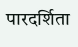पारदर्शिता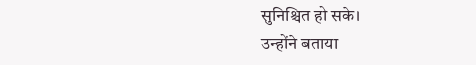सुनिश्चित हो सके।
उन्होंने बताया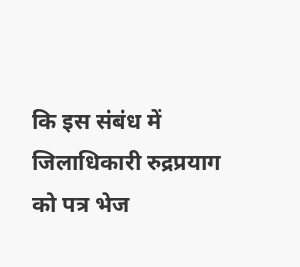कि इस संबंध में जिलाधिकारी रुद्रप्रयाग को पत्र भेज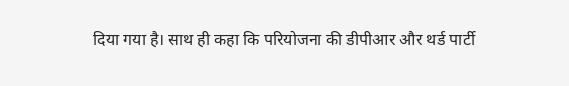दिया गया है। साथ ही कहा कि परियोजना की डीपीआर और थर्ड पार्टी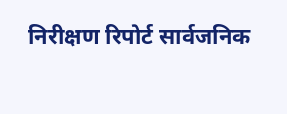निरीक्षण रिपोर्ट सार्वजनिक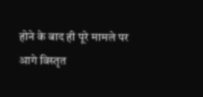होने के बाद ही पूरे मामले पर आगे विस्तृत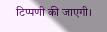टिप्पणी की जाएगी।